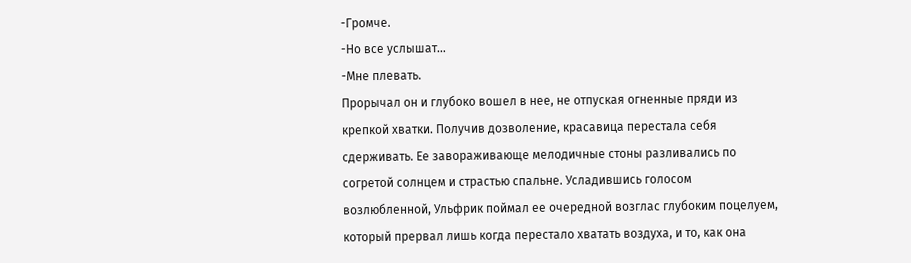-Громче.
-Но все услышат…
-Мне плевать.
Прорычал он и глубоко вошел в нее, не отпуская огненные пряди из крепкой хватки. Получив дозволение, красавица перестала себя сдерживать. Ее завораживающе мелодичные стоны разливались по согретой солнцем и страстью спальне. Усладившись голосом возлюбленной, Ульфрик поймал ее очередной возглас глубоким поцелуем, который прервал лишь когда перестало хватать воздуха, и то, как она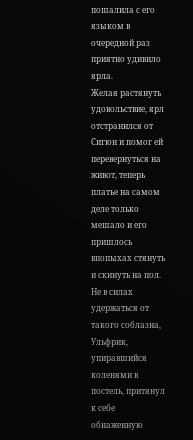пошалила с его языком в очередной раз приятно удивило ярла.
Желая растянуть удовольствие, ярл отстранился от Сигюн и помог ей перевернуться на живот, теперь платье на самом деле только мешало и его пришлось впопыхах стянуть и скинуть на пол. Не в силах удержаться от такого соблазна, Ульфрик, упиравшийся коленями в постель, притянул к себе обнаженную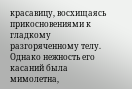красавицу, восхищаясь прикосновениями к гладкому разгоряченному телу. Однако нежность его касаний была мимолетна,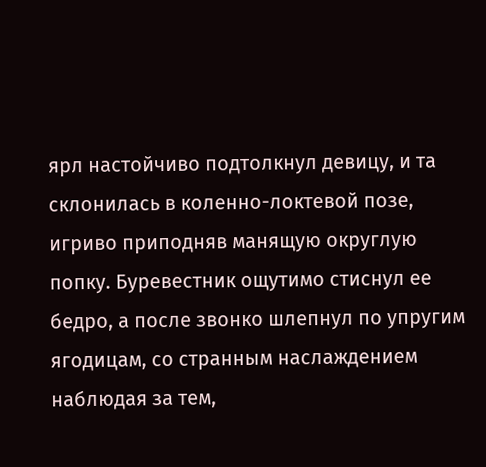ярл настойчиво подтолкнул девицу, и та склонилась в коленно-локтевой позе, игриво приподняв манящую округлую попку. Буревестник ощутимо стиснул ее бедро, а после звонко шлепнул по упругим ягодицам, со странным наслаждением наблюдая за тем,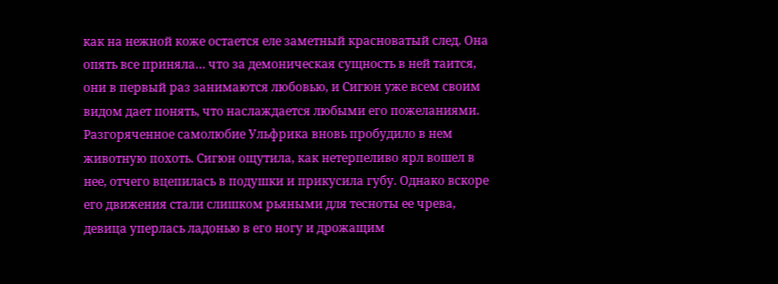как на нежной коже остается еле заметный красноватый след. Она опять все приняла… что за демоническая сущность в ней таится, они в первый раз занимаются любовью, и Сигюн уже всем своим видом дает понять, что наслаждается любыми его пожеланиями.
Разгоряченное самолюбие Ульфрика вновь пробудило в нем животную похоть. Сигюн ощутила, как нетерпеливо ярл вошел в нее, отчего вцепилась в подушки и прикусила губу. Однако вскоре его движения стали слишком рьяными для тесноты ее чрева, девица уперлась ладонью в его ногу и дрожащим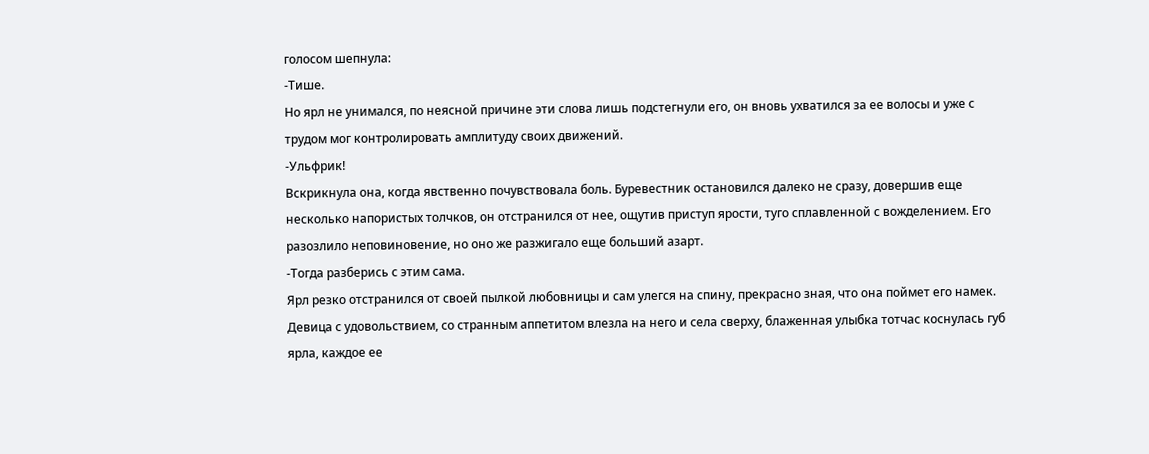голосом шепнула:
-Тише.
Но ярл не унимался, по неясной причине эти слова лишь подстегнули его, он вновь ухватился за ее волосы и уже с трудом мог контролировать амплитуду своих движений.
-Ульфрик!
Вскрикнула она, когда явственно почувствовала боль. Буревестник остановился далеко не сразу, довершив еще несколько напористых толчков, он отстранился от нее, ощутив приступ ярости, туго сплавленной с вожделением. Его разозлило неповиновение, но оно же разжигало еще больший азарт.
-Тогда разберись с этим сама.
Ярл резко отстранился от своей пылкой любовницы и сам улегся на спину, прекрасно зная, что она поймет его намек. Девица с удовольствием, со странным аппетитом влезла на него и села сверху, блаженная улыбка тотчас коснулась губ ярла, каждое ее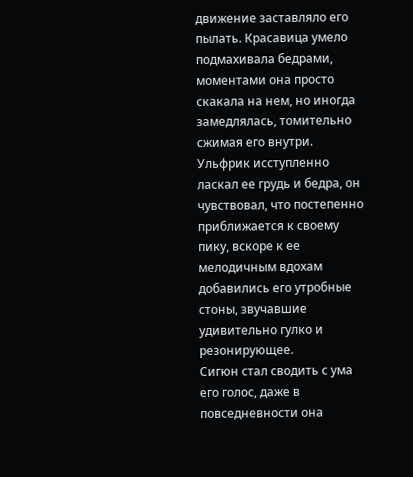движение заставляло его пылать. Красавица умело подмахивала бедрами, моментами она просто скакала на нем, но иногда замедлялась, томительно сжимая его внутри. Ульфрик исступленно ласкал ее грудь и бедра, он чувствовал, что постепенно приближается к своему пику, вскоре к ее мелодичным вдохам добавились его утробные стоны, звучавшие удивительно гулко и резонирующее.
Сигюн стал сводить с ума его голос, даже в повседневности она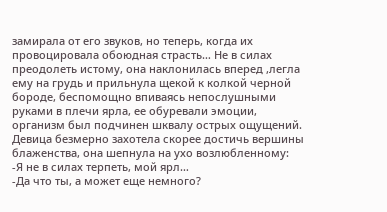замирала от его звуков, но теперь, когда их провоцировала обоюдная страсть… Не в силах преодолеть истому, она наклонилась вперед ,легла ему на грудь и прильнула щекой к колкой черной бороде, беспомощно впиваясь непослушными руками в плечи ярла, ее обуревали эмоции, организм был подчинен шквалу острых ощущений. Девица безмерно захотела скорее достичь вершины блаженства, она шепнула на ухо возлюбленному:
-Я не в силах терпеть, мой ярл…
-Да что ты, а может еще немного?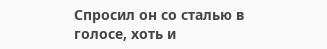Спросил он со сталью в голосе, хоть и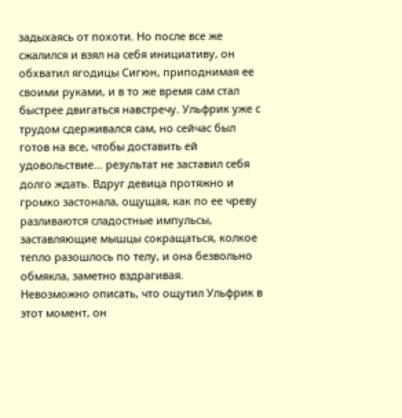задыхаясь от похоти. Но после все же сжалился и взял на себя инициативу, он обхватил ягодицы Сигюн, приподнимая ее своими руками, и в то же время сам стал быстрее двигаться навстречу. Ульфрик уже с трудом сдерживался сам, но сейчас был готов на все, чтобы доставить ей удовольствие… результат не заставил себя долго ждать. Вдруг девица протяжно и громко застонала, ощущая, как по ее чреву разливаются сладостные импульсы, заставляющие мышцы сокращаться, колкое тепло разошлось по телу, и она безвольно обмякла, заметно вздрагивая.
Невозможно описать, что ощутил Ульфрик в этот момент, он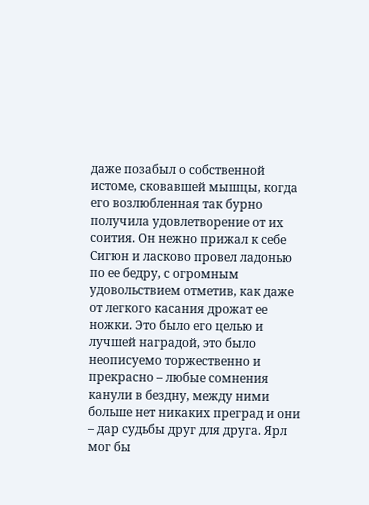даже позабыл о собственной истоме, сковавшей мышцы, когда его возлюбленная так бурно получила удовлетворение от их соития. Он нежно прижал к себе Сигюн и ласково провел ладонью по ее бедру, с огромным удовольствием отметив, как даже от легкого касания дрожат ее ножки. Это было его целью и лучшей наградой, это было неописуемо торжественно и прекрасно – любые сомнения канули в бездну, между ними больше нет никаких преград и они – дар судьбы друг для друга. Ярл мог бы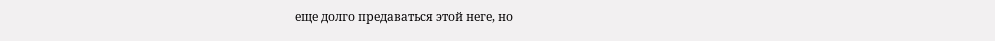еще долго предаваться этой неге, но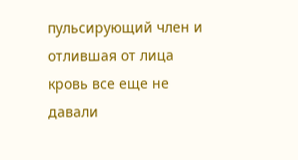пульсирующий член и отлившая от лица кровь все еще не давали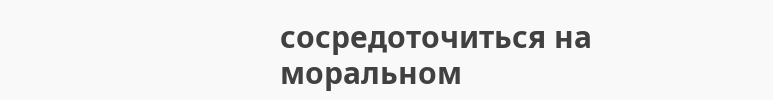сосредоточиться на моральном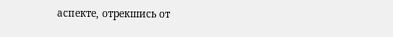аспекте, отрекшись от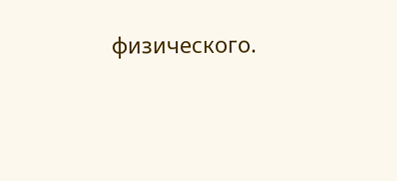физического.